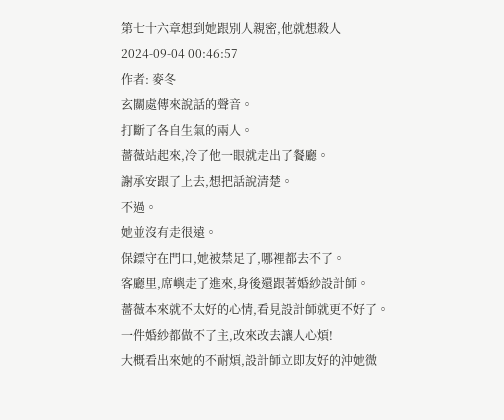第七十六章想到她跟別人親密,他就想殺人
2024-09-04 00:46:57
作者: 麥冬
玄關處傳來說話的聲音。
打斷了各自生氣的兩人。
薔薇站起來,冷了他一眼就走出了餐廳。
謝承安跟了上去,想把話說清楚。
不過。
她並沒有走很遠。
保鏢守在門口,她被禁足了,哪裡都去不了。
客廳里,席嶼走了進來,身後還跟著婚紗設計師。
薔薇本來就不太好的心情,看見設計師就更不好了。
一件婚紗都做不了主,改來改去讓人心煩!
大概看出來她的不耐煩,設計師立即友好的沖她微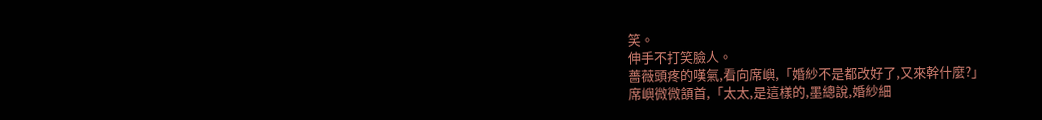笑。
伸手不打笑臉人。
薔薇頭疼的嘆氣,看向席嶼,「婚紗不是都改好了,又來幹什麼?」
席嶼微微頷首,「太太,是這樣的,墨總說,婚紗細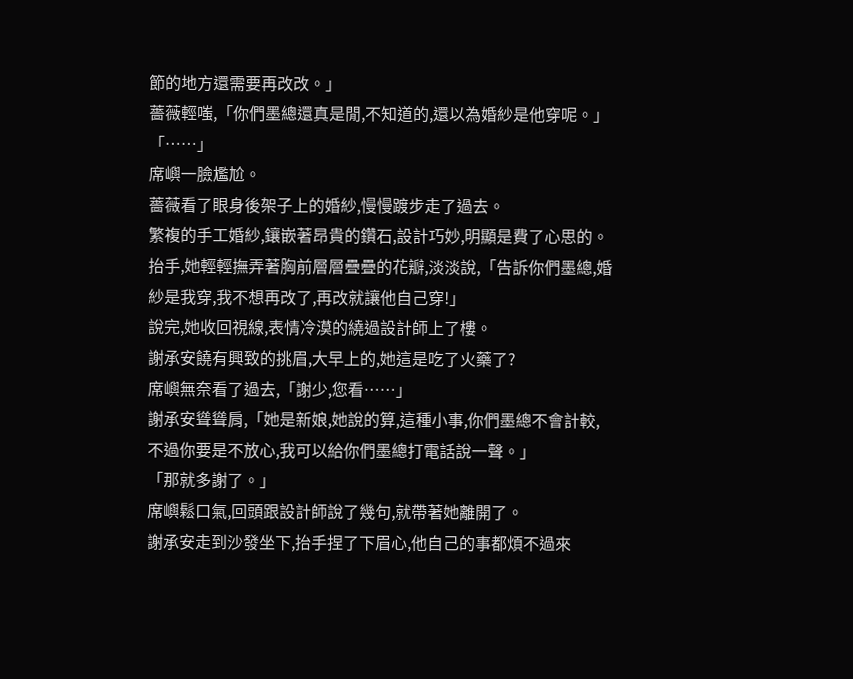節的地方還需要再改改。」
薔薇輕嗤,「你們墨總還真是閒,不知道的,還以為婚紗是他穿呢。」
「……」
席嶼一臉尷尬。
薔薇看了眼身後架子上的婚紗,慢慢踱步走了過去。
繁複的手工婚紗,鑲嵌著昂貴的鑽石,設計巧妙,明顯是費了心思的。
抬手,她輕輕撫弄著胸前層層疊疊的花瓣,淡淡說,「告訴你們墨總,婚紗是我穿,我不想再改了,再改就讓他自己穿!」
說完,她收回視線,表情冷漠的繞過設計師上了樓。
謝承安饒有興致的挑眉,大早上的,她這是吃了火藥了?
席嶼無奈看了過去,「謝少,您看……」
謝承安聳聳肩,「她是新娘,她說的算,這種小事,你們墨總不會計較,不過你要是不放心,我可以給你們墨總打電話說一聲。」
「那就多謝了。」
席嶼鬆口氣,回頭跟設計師說了幾句,就帶著她離開了。
謝承安走到沙發坐下,抬手捏了下眉心,他自己的事都煩不過來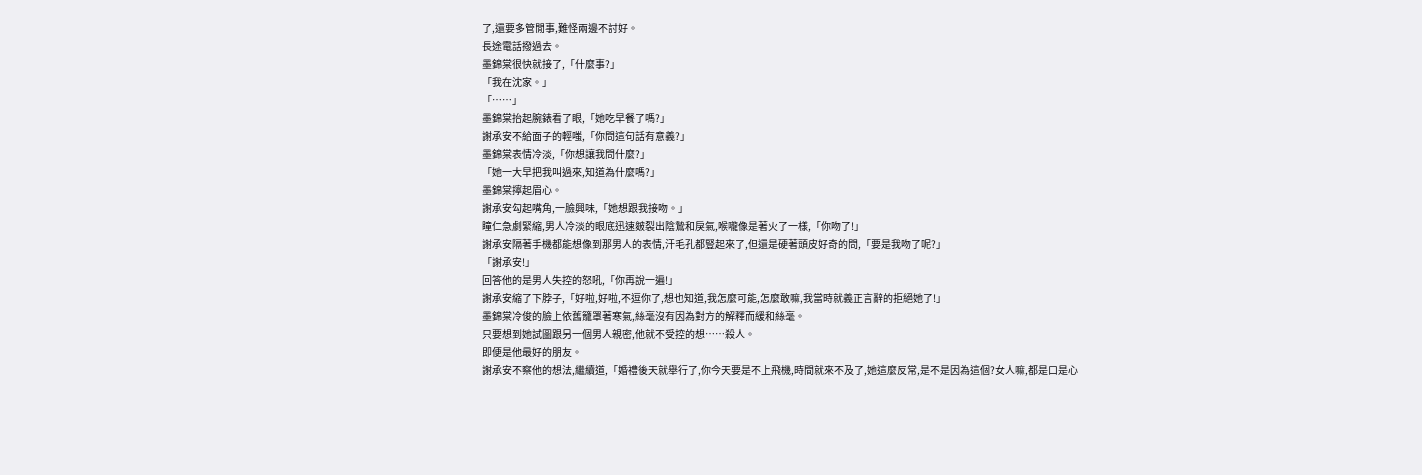了,還要多管閒事,難怪兩邊不討好。
長途電話撥過去。
墨錦棠很快就接了,「什麼事?」
「我在沈家。」
「……」
墨錦棠抬起腕錶看了眼,「她吃早餐了嗎?」
謝承安不給面子的輕嗤,「你問這句話有意義?」
墨錦棠表情冷淡,「你想讓我問什麼?」
「她一大早把我叫過來,知道為什麼嗎?」
墨錦棠擰起眉心。
謝承安勾起嘴角,一臉興味,「她想跟我接吻。」
瞳仁急劇緊縮,男人冷淡的眼底迅速皴裂出陰鷙和戾氣,喉嚨像是著火了一樣,「你吻了!」
謝承安隔著手機都能想像到那男人的表情,汗毛孔都豎起來了,但還是硬著頭皮好奇的問,「要是我吻了呢?」
「謝承安!」
回答他的是男人失控的怒吼,「你再說一遍!」
謝承安縮了下脖子,「好啦,好啦,不逗你了,想也知道,我怎麼可能,怎麼敢嘛,我當時就義正言辭的拒絕她了!」
墨錦棠冷俊的臉上依舊籠罩著寒氣,絲毫沒有因為對方的解釋而緩和絲毫。
只要想到她試圖跟另一個男人親密,他就不受控的想……殺人。
即便是他最好的朋友。
謝承安不察他的想法,繼續道,「婚禮後天就舉行了,你今天要是不上飛機,時間就來不及了,她這麼反常,是不是因為這個?女人嘛,都是口是心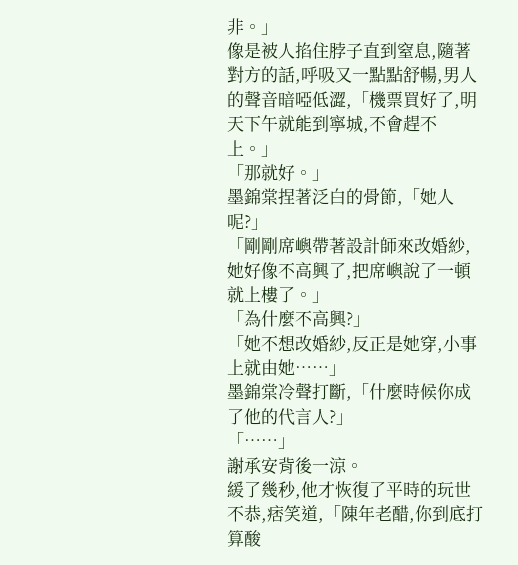非。」
像是被人掐住脖子直到窒息,隨著對方的話,呼吸又一點點舒暢,男人的聲音暗啞低澀,「機票買好了,明天下午就能到寧城,不會趕不上。」
「那就好。」
墨錦棠捏著泛白的骨節,「她人呢?」
「剛剛席嶼帶著設計師來改婚紗,她好像不高興了,把席嶼說了一頓就上樓了。」
「為什麼不高興?」
「她不想改婚紗,反正是她穿,小事上就由她……」
墨錦棠冷聲打斷,「什麼時候你成了他的代言人?」
「……」
謝承安背後一涼。
緩了幾秒,他才恢復了平時的玩世不恭,痞笑道,「陳年老醋,你到底打算酸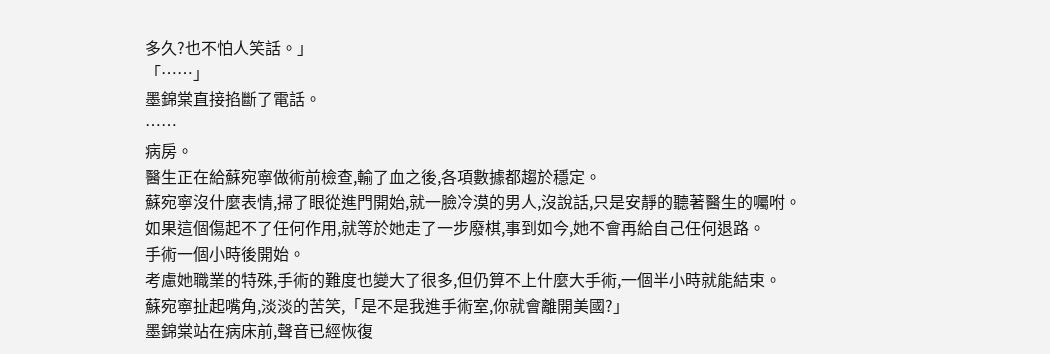多久?也不怕人笑話。」
「……」
墨錦棠直接掐斷了電話。
……
病房。
醫生正在給蘇宛寧做術前檢查,輸了血之後,各項數據都趨於穩定。
蘇宛寧沒什麼表情,掃了眼從進門開始,就一臉冷漠的男人,沒說話,只是安靜的聽著醫生的囑咐。
如果這個傷起不了任何作用,就等於她走了一步廢棋,事到如今,她不會再給自己任何退路。
手術一個小時後開始。
考慮她職業的特殊,手術的難度也變大了很多,但仍算不上什麼大手術,一個半小時就能結束。
蘇宛寧扯起嘴角,淡淡的苦笑,「是不是我進手術室,你就會離開美國?」
墨錦棠站在病床前,聲音已經恢復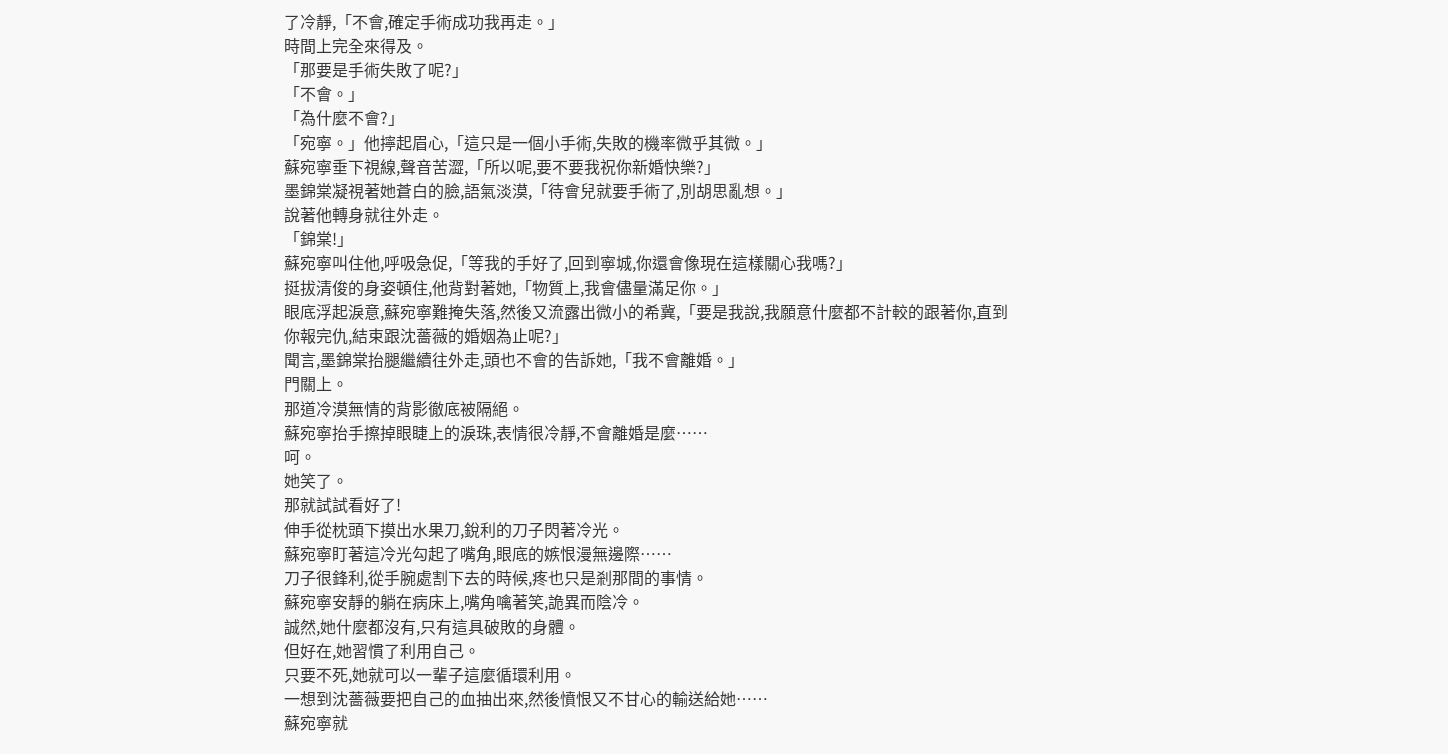了冷靜,「不會,確定手術成功我再走。」
時間上完全來得及。
「那要是手術失敗了呢?」
「不會。」
「為什麼不會?」
「宛寧。」他擰起眉心,「這只是一個小手術,失敗的機率微乎其微。」
蘇宛寧垂下視線,聲音苦澀,「所以呢,要不要我祝你新婚快樂?」
墨錦棠凝視著她蒼白的臉,語氣淡漠,「待會兒就要手術了,別胡思亂想。」
說著他轉身就往外走。
「錦棠!」
蘇宛寧叫住他,呼吸急促,「等我的手好了,回到寧城,你還會像現在這樣關心我嗎?」
挺拔清俊的身姿頓住,他背對著她,「物質上,我會儘量滿足你。」
眼底浮起淚意,蘇宛寧難掩失落,然後又流露出微小的希冀,「要是我說,我願意什麼都不計較的跟著你,直到你報完仇,結束跟沈薔薇的婚姻為止呢?」
聞言,墨錦棠抬腿繼續往外走,頭也不會的告訴她,「我不會離婚。」
門關上。
那道冷漠無情的背影徹底被隔絕。
蘇宛寧抬手擦掉眼睫上的淚珠,表情很冷靜,不會離婚是麼……
呵。
她笑了。
那就試試看好了!
伸手從枕頭下摸出水果刀,銳利的刀子閃著冷光。
蘇宛寧盯著這冷光勾起了嘴角,眼底的嫉恨漫無邊際……
刀子很鋒利,從手腕處割下去的時候,疼也只是剎那間的事情。
蘇宛寧安靜的躺在病床上,嘴角噙著笑,詭異而陰冷。
誠然,她什麼都沒有,只有這具破敗的身體。
但好在,她習慣了利用自己。
只要不死,她就可以一輩子這麼循環利用。
一想到沈薔薇要把自己的血抽出來,然後憤恨又不甘心的輸送給她……
蘇宛寧就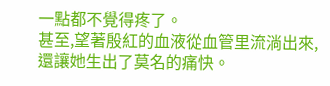一點都不覺得疼了。
甚至,望著殷紅的血液從血管里流淌出來,還讓她生出了莫名的痛快。